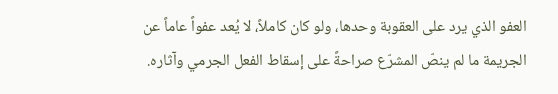العفو الذي يرد على العقوبة وحدها، ولو كان كاملاً، لا يُعد عفواً عاماً عن الجريمة ما لم ينصّ المشرّع صراحةً على إسقاط الفعل الجرمي وآثاره.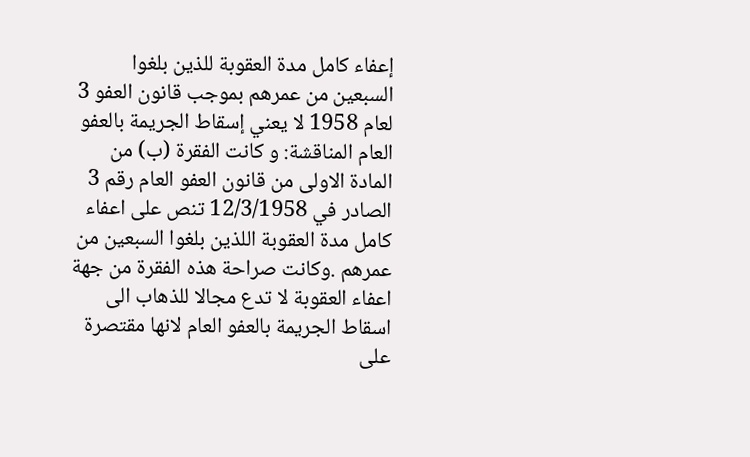إعفاء كامل مدة العقوبة للذين بلغوا السبعين من عمرهم بموجب قانون العفو 3 لعام 1958 لا يعني إسقاط الجريمة بالعفو العام المناقشة: و كانت الفقرة (ب) من المادة الاولى من قانون العفو العام رقم 3 الصادر في 12/3/1958 تنص على اعفاء كامل مدة العقوبة اللذين بلغوا السبعين من عمرهم .وكانت صراحة هذه الفقرة من جهة اعفاء العقوبة لا تدع مجالا للذهاب الى اسقاط الجريمة بالعفو العام لانها مقتصرة على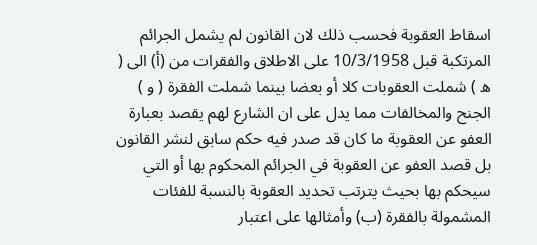اسقاط العقوبة فحسب ذلك لان القانون لم يشمل الجرائم المرتكبة قبل 10/3/1958 على الاطلاق والفقرات من (أ) الى ( ه ) شملت العقوبات كلا أو بعضا بينما شملت الفقرة ( و ) الجنح والمخالفات مما يدل على ان الشارع لهم يقصد بعبارة العفو عن العقوبة ما كان قد صدر فيه حكم سابق لنشر القانون بل قصد العفو عن العقوبة في الجرائم المحكوم بها أو التي سيحكم بها بحيث يترتب تحديد العقوبة بالنسبة للفئات المشمولة بالفقرة (ب) وأمثالها على اعتبار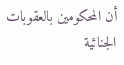أن المحكومين بالعقوبات الجنائية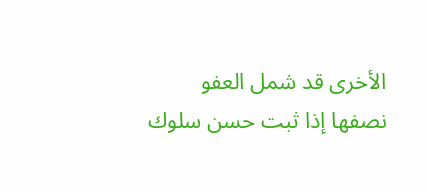الأخرى قد شمل العفو نصفها إذا ثبت حسن سلوك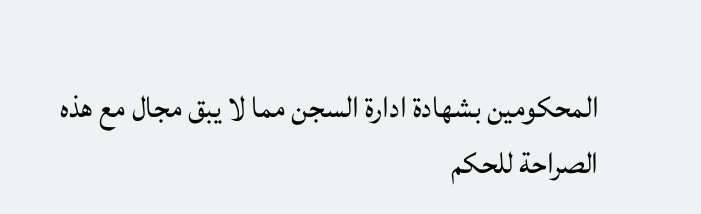المحكومين بشهادة ادارة السجن مما لا يبق مجال مع هذه الصراحة للحكم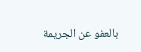بالعفو عن الجريمة